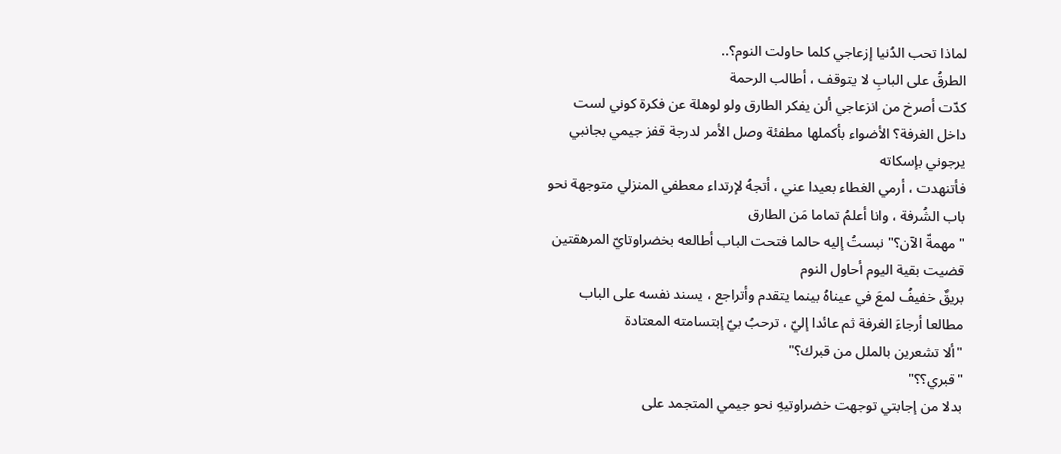لماذا تحب الدُنيا إزعاجي كلما حاولت النوم؟..
الطرقُ على البابِ لا يتوقف ، أطالب الرحمة
كدّت أصرخ من انزعاجي ألن يفكر الطارق ولو لوهلة عن فكرة كوني لست داخل الغرفة؟ الأضواء بأكملها مطفئة وصل الأمر لدرجة قفز جيمي بجانبي يرجوني بإسكاته
فأتنهدت ، أرمي الغطاء بعيدا عني ، أتجهُ لإرتداء معطفي المنزلي متوجهة نحو باب الشُرفة ، وانا أعلمُ تماما مَن الطارق
"مهمةّ الآن؟" نبستُ إليه حالما فتحت الباب أطالعه بخضراوتايّ المرهقتين قضيت بقية اليوم أحاول النوم
بريقٌ خفيفُ لمعَ في عيناهُ بينما يتقدم وأتراجع ، يسند نفسه على الباب مطالعا أرجاءَ الغرفة ثم عائدا إليّ ، ترحبُ بيّ إبتسامته المعتادة
"ألا تشعرين بالملل من قبرك؟"
"قبري؟؟"
بدلا من إجابتي توجهت خضراوتيهِ نحو جيمي المتجمد على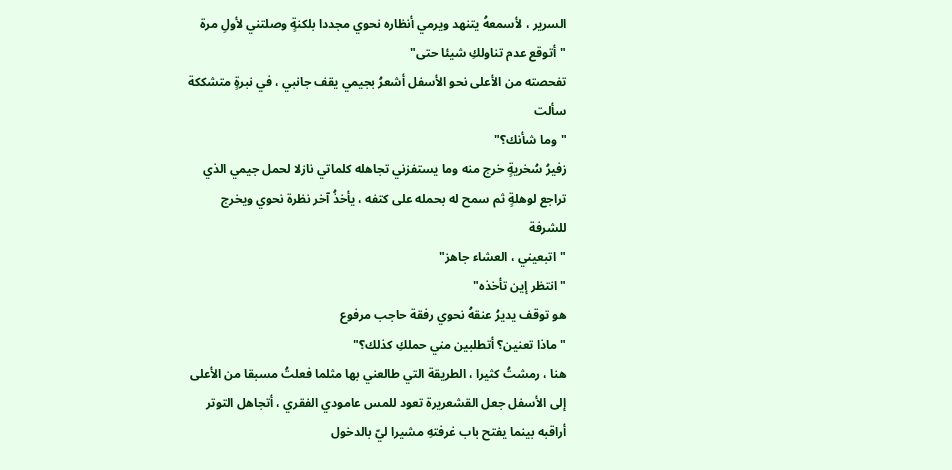السرير ، لأسمعهُ يتنهد ويرمي أنظاره نحوي مجددا بلكنةٍ وصلتني لأولِ مرة
"أتوقع عدم تناولكِ شيئا حتى"
تفحصته من الأعلى نحو الأسفل أشعرُ بجيمي يقف جانبي ، في نبرةٍ متشككة سألت
"وما شأنك؟"
زفيرُ سُخريةٍ خرج منه وما يستفزني تجاهله كلماتي نازلا لحمل جيمي الذي تراجع لوهلةٍ ثم سمح له بحمله على كتفه ، يأخذُ آخر نظرة نحوي ويخرج للشرفة
"اتبعيني ، العشاء جاهز"
"انتظر إين تأخذه"
هو توقف يديرُ عنقهُ نحوي رفقة حاجب مرفوع
"ماذا تعنين؟ أتطلبين مني حملكِ كذلك؟"
هنا ، رمشتُ كثيرا ، الطريقة التي طالعني بها مثلما فعلتُ مسبقا من الأعلى إلى الأسفل جعل القشعريرة تعود للمس عامودي الفقري ، أتجاهل التوتر أراقبه بينما يفتح باب غرفتهِ مشيرا ليّ بالدخول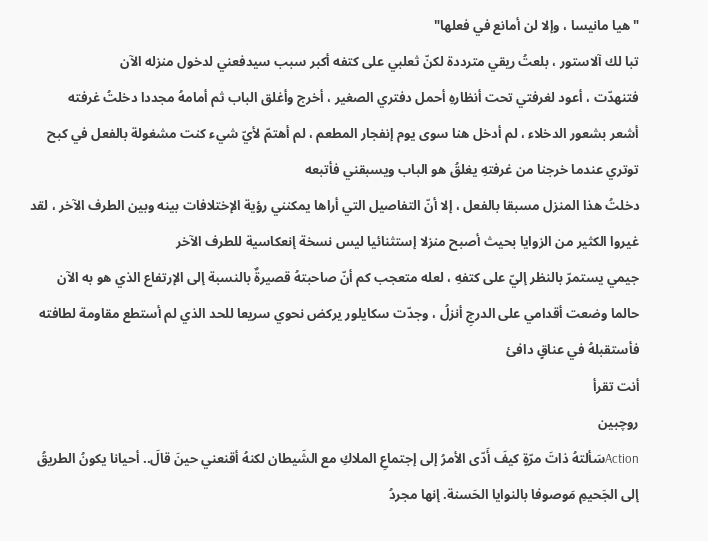"هيا مانيسا ، وإلا لن أمانع في فعلها"
تبا لك آلاستور ، بلعتُ ريقي مترددة لكنّ ثعلبي على كتفه أكبر سبب سيدفعني لدخول منزله الآن
فتنهدّت ، أعود لغرفتي تحت أنظارهِ أحمل دفتري الصغير ، أخرج وأغلق الباب ثم أمامهُ مجددا دخلتُ غرفته
أشعر بشعور الدخلاء ، لم أدخل هنا سوى يوم إنفجار المطعم ، لم أهتمّ لأيّ شيء كنت مشغولة بالفعل في كبح توتري عندما خرجنا من غرفتهِ يغلقُ هو الباب ويسبقني فأتبعه
دخلتُ هذا المنزل مسبقا بالفعل ، إلا أنّ التفاصيل التي أراها يمكنني رؤية الإختلافات بينه وبين الطرف الآخر ، لقد غيروا الكثير من الزوايا بحيث أصبح منزلا إستثنائيا ليس نسخة إنعكاسية للطرف الآخر
جيمي يستمرّ بالنظر إليّ على كتفهِ ، لعله متعجب كم أنّ صاحبتهُ قصيرةٌ بالنسبة إلى الإرتفاع الذي هو به الآن
حالما وضعت أقدامي على الدرجِ أنزلُ ، وجدّت سكايلور يركض نحوي سريعا للحد الذي لم أستطع مقاومة لطافته فأستقبلهُ في عناقٍ دافئ
أنت تقرأ
روچبين
Actionسَألتهُ ذاتَ مرّةٍ كيفَ أَدّى الأمرُ إلى إجتماعِ الملاكِ مع الشَيطان لكنهُ أقنعني حينَ قالَ.. أحيانا يكونُ الطريقُ إلى الجَحيمِ مَوصوفا بالنوايا الحَسنة. إنها مجردُ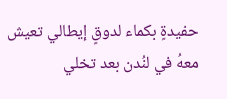حفيدةٍ بكماء لدوقٍ إيطالي تعيش معهُ في لنُدن بعد تخلي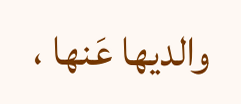والديها عَنها ،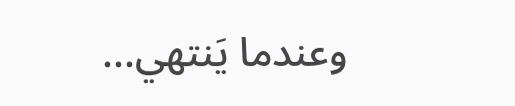وعندما يَنتهي...